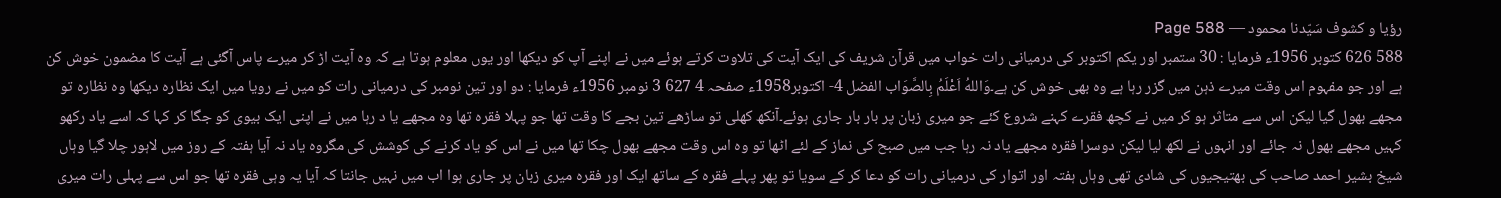رؤیا و کشوف سَیّدنا محمود — Page 588
588 626 کتوبر 1956ء فرمایا : 30 ستمبر اور یکم اکتوبر کی درمیانی رات خواب میں قرآن شریف کی ایک آیت کی تلاوت کرتے ہوئے میں نے اپنے آپ کو دیکھا اور یوں معلوم ہوتا ہے کہ وہ آیت اڑ کر میرے پاس آگئی ہے آیت کا مضمون خوش کن ہے اور جو مفہوم اس وقت میرے ذہن میں گزر رہا ہے وہ بھی خوش کن ہے۔وَاللهُ اَعْلَمُ بِالصَّوَاب الفضل 4- اکتوبر1958ء صفحہ 4 627 3 نومبر 1956ء فرمایا : دو اور تین نومبر کی درمیانی رات کو میں نے رویا میں ایک نظارہ دیکھا وہ نظارہ تو مجھے بھول گیا لیکن اس سے متاثر ہو کر میں نے کچھ فقرے کہنے شروع کئے جو میری زبان پر بار بار جاری ہوئے۔آنکھ کھلی تو ساڑھے تین بجے کا وقت تھا جو پہلا فقرہ تھا وہ مجھے یا د رہا میں نے اپنی ایک بیوی کو جگا کر کہا کہ اسے یاد رکھو کہیں مجھے بھول نہ جائے اور انہوں نے لکھ لیا لیکن دوسرا فقرہ مجھے یاد نہ رہا جب میں صبح کی نماز کے لئے اٹھا تو وہ اس وقت مجھے بھول چکا تھا میں نے اس کو یاد کرنے کی کوشش کی مگروہ یاد نہ آیا ہفتہ کے روز میں لاہور چلا گیا وہاں شیخ بشیر احمد صاحب کی بھتیجیوں کی شادی تھی وہاں ہفتہ اور اتوار کی درمیانی رات کو دعا کر کے سویا تو پھر پہلے فقرہ کے ساتھ ایک اور فقرہ میری زبان پر جاری ہوا اب میں نہیں جانتا کہ آیا یہ وہی فقرہ تھا جو اس سے پہلی رات میری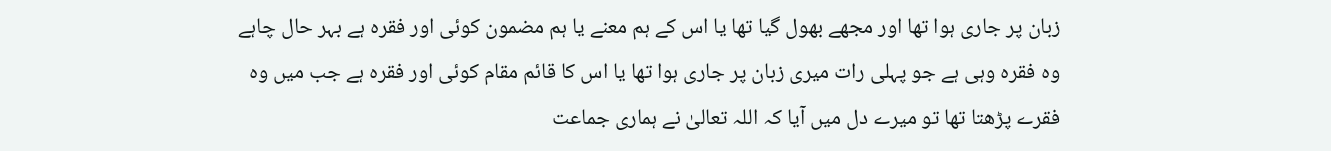زبان پر جاری ہوا تھا اور مجھے بھول گیا تھا یا اس کے ہم معنے یا ہم مضمون کوئی اور فقرہ ہے بہر حال چاہے وہ فقرہ وہی ہے جو پہلی رات میری زبان پر جاری ہوا تھا یا اس کا قائم مقام کوئی اور فقرہ ہے جب میں وہ فقرے پڑھتا تھا تو میرے دل میں آیا کہ اللہ تعالیٰ نے ہماری جماعت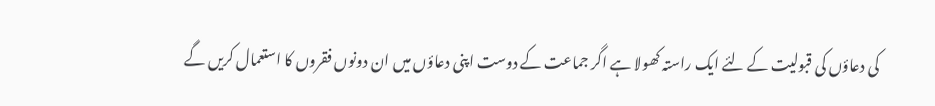کی دعاؤں کی قبولیت کے لئے ایک راستہ کھولا ہے اگر جماعت کے دوست اپنی دعاؤں میں ان دونوں فقروں کا استعمال کریں گے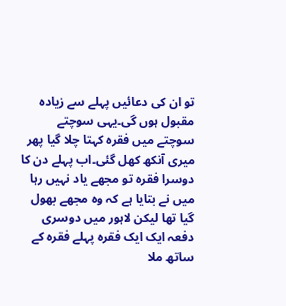تو ان کی دعائیں پہلے سے زیادہ مقبول ہوں گی۔یہی سوچتے سوچتے میں فقرہ کہتا چلا گیا پھر میری آنکھ کھل گئی۔اب پہلے دن کا دوسرا فقرہ تو مجھے یاد نہیں رہا میں نے بتایا ہے کہ وہ مجھے بھول گیا تھا لیکن لاہور میں دوسری دفعہ ایک ایک فقرہ پہلے فقرہ کے ساتھ ملا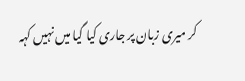کر میری زبان پر جاری کیا گیا میں نہیں کہہ